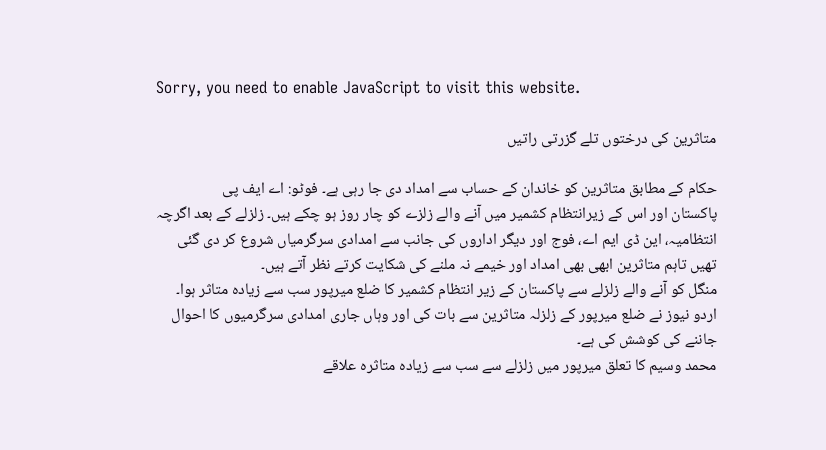Sorry, you need to enable JavaScript to visit this website.

متاثرین کی درختوں تلے گزرتی راتیں

حکام کے مطابق متاثرین کو خاندان کے حساب سے امداد دی جا رہی ہے۔ فوٹو: اے ایف پی
پاکستان اور اس کے زیرانتظام کشمیر میں آنے والے زلزے کو چار روز ہو چکے ہیں۔ زلزلے کے بعد اگرچہ انتظامیہ، این ڈی ایم اے، فوج اور دیگر اداروں کی جانب سے امدادی سرگرمیاں شروع کر دی گئی تھیں تاہم متاثرین ابھی بھی امداد اور خیمے نہ ملنے کی شکایت کرتے نظر آتے ہیں۔
منگل کو آنے والے زلزلے سے پاکستان کے زیر انتظام کشمیر کا ضلع میرپور سب سے زیادہ متاثر ہوا۔ اردو نیوز نے ضلع میرپور کے زلزلہ متاثرین سے بات کی اور وہاں جاری امدادی سرگرمیوں کا احوال جاننے کی کوشش کی ہے۔
محمد وسیم کا تعلق میرپور میں زلزلے سے سب سے زیادہ متاثرہ علاقے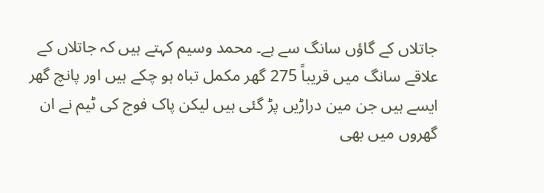جاتلاں کے گاؤں سانگ سے ہے۔ محمد وسیم کہتے ہیں کہ جاتلاں کے علاقے سانگ میں قریباً 275 گھر مکمل تباہ ہو چکے ہیں اور پانچ گھر ایسے ہیں جن مین دراڑیں پڑ گئی ہیں لیکن پاک فوج کی ٹیم نے ان گھروں میں بھی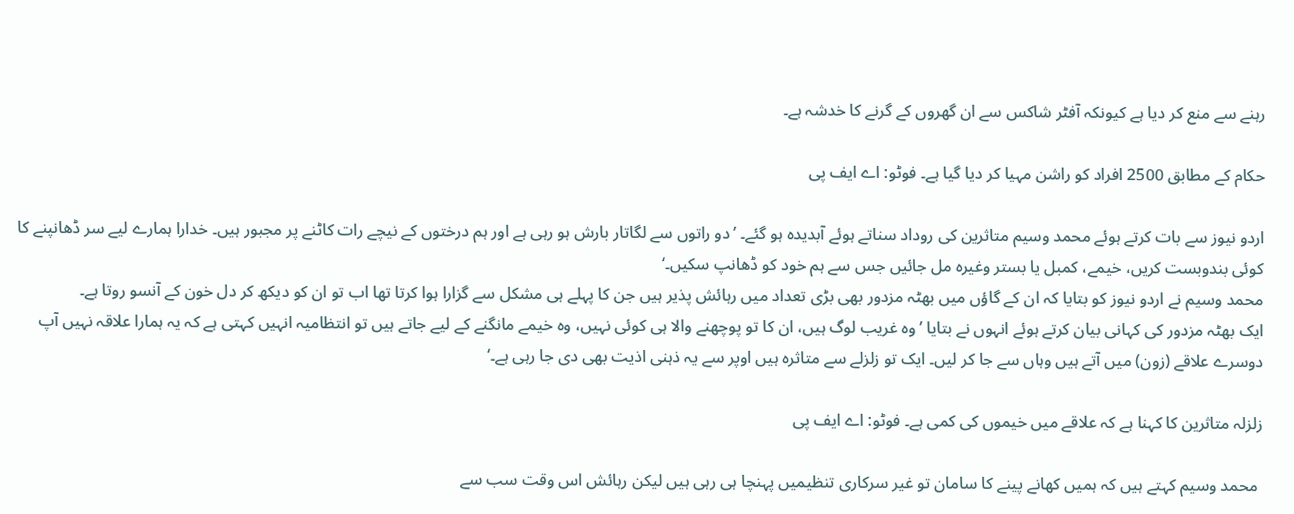رہنے سے منع کر دیا ہے کیونکہ آفٹر شاکس سے ان گھروں کے گرنے کا خدشہ ہے۔

حکام کے مطابق 2500 افراد کو راشن مہیا کر دیا گیا ہے۔ فوٹو: اے ایف پی

اردو نیوز سے بات کرتے ہوئے محمد وسیم متاثرین کی روداد سناتے ہوئے آبدیدہ ہو گئے۔ ’دو راتوں سے لگاتار بارش ہو رہی ہے اور ہم درختوں کے نیچے رات کاٹنے پر مجبور ہیں۔ خدارا ہمارے لیے سر ڈھانپنے کا کوئی بندوبست کریں، خیمے، کمبل یا بستر وغیرہ مل جائیں جس سے ہم خود کو ڈھانپ سکیں۔‘
محمد وسیم نے اردو نیوز کو بتایا کہ ان کے گاؤں میں بھٹہ مزدور بھی بڑی تعداد میں رہائش پذیر ہیں جن کا پہلے ہی مشکل سے گزارا ہوا کرتا تھا اب تو ان کو دیکھ کر دل خون کے آنسو روتا ہے۔
ایک بھٹہ مزدور کی کہانی بیان کرتے ہوئے انہوں نے بتایا ’وہ غریب لوگ ہیں، ان کا تو پوچھنے والا ہی کوئی نہیں، وہ خیمے مانگنے کے لیے جاتے ہیں تو انتظامیہ انہیں کہتی ہے کہ یہ ہمارا علاقہ نہیں آپ دوسرے علاقے (زون) میں آتے ہیں وہاں سے جا کر لیں۔ ایک تو زلزلے سے متاثرہ ہیں اوپر سے یہ ذہنی اذیت بھی دی جا رہی ہے۔‘

زلزلہ متاثرین کا کہنا ہے کہ علاقے میں خیموں کی کمی ہے۔ فوٹو: اے ایف پی

 محمد وسیم کہتے ہیں کہ ہمیں کھانے پینے کا سامان تو غیر سرکاری تنظیمیں پہنچا ہی رہی ہیں لیکن رہائش اس وقت سب سے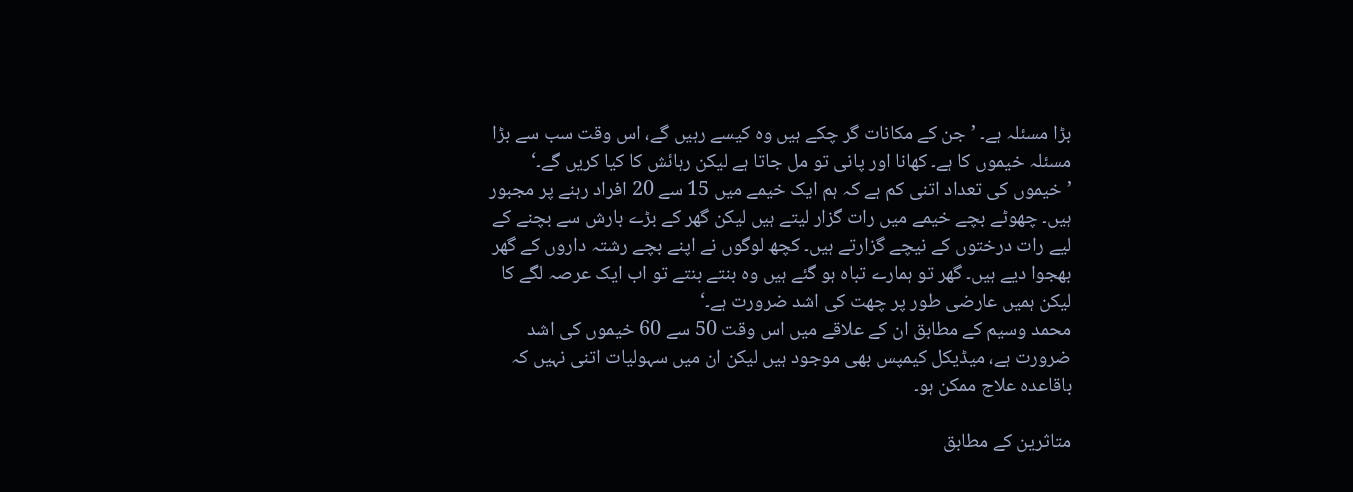بڑا مسئلہ ہے۔ ’جن کے مکانات گر چکے ہیں وہ کیسے رہیں گے، اس وقت سب سے بڑا مسئلہ خیموں کا ہے۔ کھانا اور پانی تو مل جاتا ہے لیکن رہائش کا کیا کریں گے۔‘
’خیموں کی تعداد اتنی کم ہے کہ ہم ایک خیمے میں 15 سے 20 افراد رہنے پر مجبور ہیں۔ چھوٹے بچے خیمے میں رات گزار لیتے ہیں لیکن گھر کے بڑے بارش سے بچنے کے لیے رات درختوں کے نیچے گزارتے ہیں۔ کچھ لوگوں نے اپنے بچے رشتہ داروں کے گھر بھجوا دیے ہیں۔ گھر تو ہمارے تباہ ہو گئے ہیں وہ بنتے بنتے تو اب ایک عرصہ لگے کا لیکن ہمیں عارضی طور پر چھت کی اشد ضرورت ہے۔‘
محمد وسیم کے مطابق ان کے علاقے میں اس وقت 50 سے 60 خیموں کی اشد ضرورت ہے، میڈیکل کیمپس بھی موجود ہیں لیکن ان میں سہولیات اتنی نہیں کہ باقاعدہ علاج ممکن ہو۔

متاثرین کے مطابق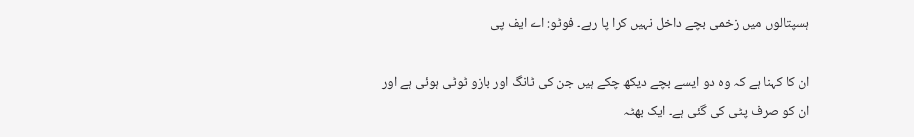ہسپتالوں میں زخمی بچے داخل نہیں کرا پا رہے۔ فوٹو: اے ایف پی

ان کا کہنا ہے کہ وہ دو ایسے بچے دیکھ چکے ہیں جن کی ٹانگ اور بازو ٹوٹی ہوئی ہے اور ان کو صرف پٹی کی گئی ہے۔ ایک بھٹہ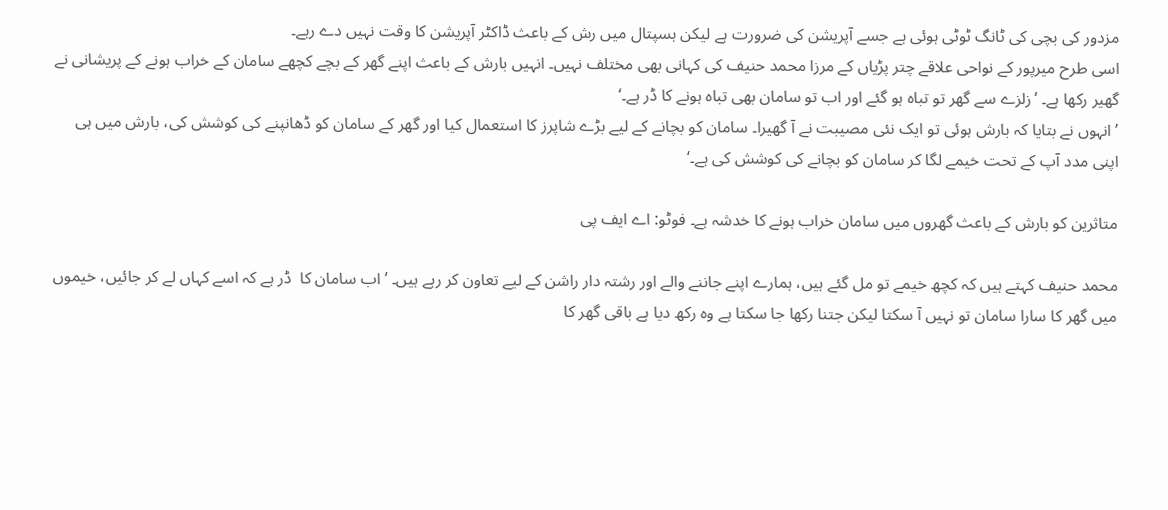مزدور کی بچی کی ٹانگ ٹوٹی ہوئی ہے جسے آپریشن کی ضرورت ہے لیکن ہسپتال میں رش کے باعث ڈاکٹر آپریشن کا وقت نہیں دے رہے۔
اسی طرح میرپور کے نواحی علاقے چتر پڑیاں کے مرزا محمد حنیف کی کہانی بھی مختلف نہیں۔ انہیں بارش کے باعث اپنے گھر کے بچے کچھے سامان کے خراب ہونے کے پریشانی نے گھیر رکھا ہے۔ ’زلزے سے گھر تو تباہ ہو گئے اور اب تو سامان بھی تباہ ہونے کا ڈر ہے۔‘
’انہوں نے بتایا کہ بارش ہوئی تو ایک نئی مصیبت نے آ گھیرا۔ سامان کو بچانے کے لیے بڑے شاپرز کا استعمال کیا اور گھر کے سامان کو ڈھانپنے کی کوشش کی، بارش میں ہی اپنی مدد آپ کے تحت خیمے لگا کر سامان کو بچانے کی کوشش کی ہے۔‘

متاثرین کو بارش کے باعث گھروں میں سامان خراب ہونے کا خدشہ ہے۔ فوٹو: اے ایف پی

محمد حنیف کہتے ہیں کہ کچھ خیمے تو مل گئے ہیں، ہمارے اپنے جاننے والے اور رشتہ دار راشن کے لیے تعاون کر رہے ہیں۔ ’اب سامان کا  ڈر ہے کہ اسے کہاں لے کر جائیں، خیموں میں گھر کا سارا سامان تو نہیں آ سکتا لیکن جتنا رکھا جا سکتا ہے وہ رکھ دیا ہے باقی گھر کا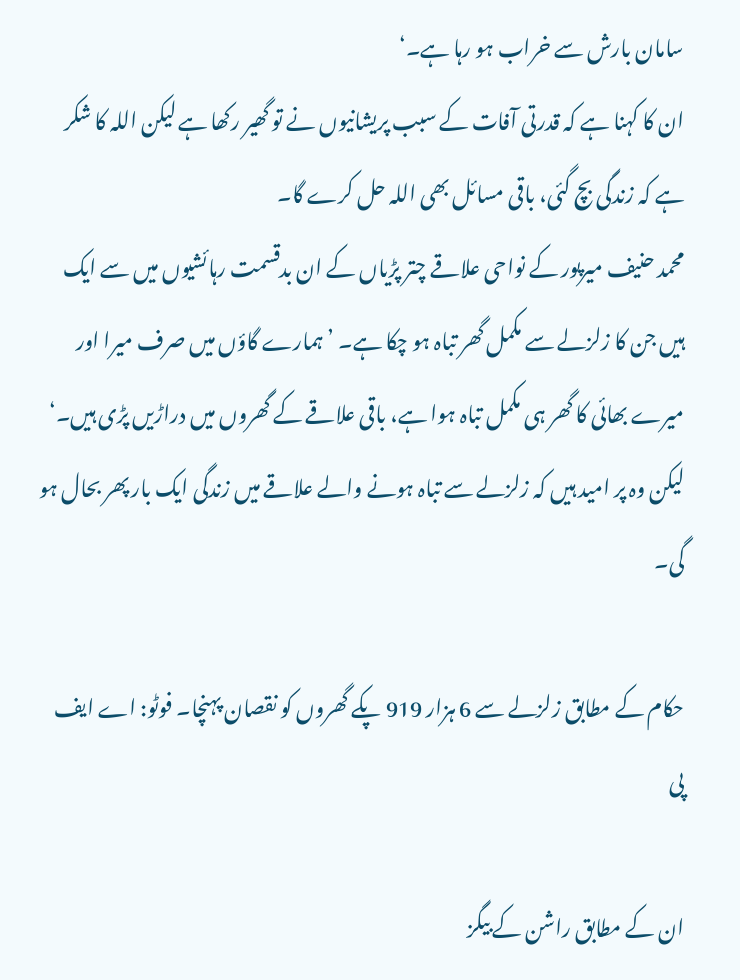سامان بارش سے خراب ہو رہا ہے۔‘
ان کا کہنا ہے کہ قدرتی آفات کے سبب پریشانیوں نے تو گھیر رکھا ہے لیکن اللہ کا شکر ہے کہ زندگی بچ گئی، باقی مسائل بھی اللہ حل کرے گا۔
محمد حنیف میرپور کے نواحی علاقے چتر پڑیاں کے ان بدقسمت رہائشیوں میں سے ایک ہیں جن کا زلزلے سے مکمل گھر تباہ ہو چکا ہے۔ ’ہمارے گاؤں میں صرف میرا اور میرے بھائی کا گھر ہی مکمل تباہ ہوا ہے، باقی علاقے کے گھروں میں دراڑیں پڑی ہیں۔‘ لیکن وہ پر امید ہیں کہ زلزلے سے تباہ ہونے والے علاقے میں زندگی ایک بار پھر بحال ہو گی۔

حکام کے مطابق زلزلے سے 6 ہزار 919 پکے گھروں کو نقصان پہنچا۔ فوٹو: اے ایف پی

ان کے مطابق راشن کے بیگز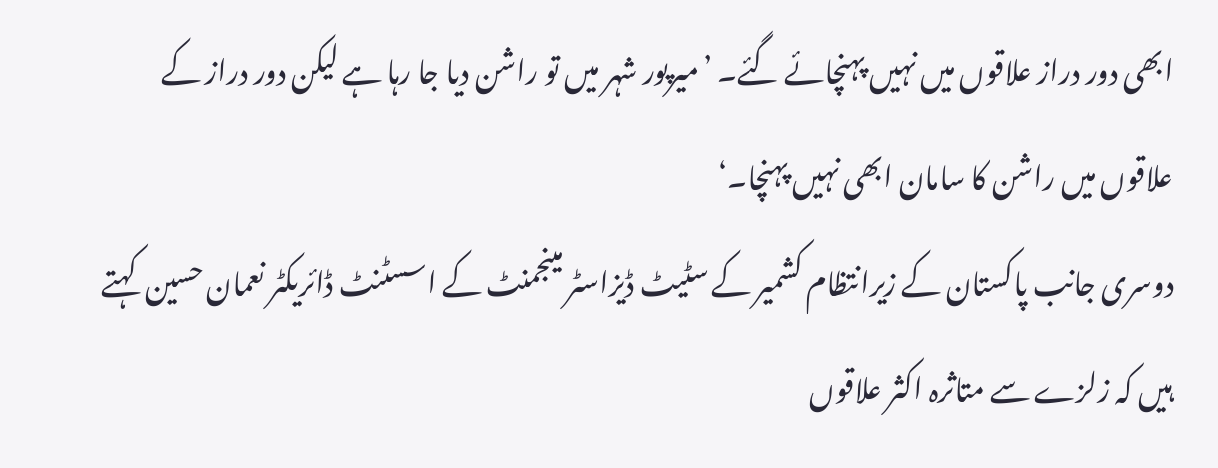ابھی دور دراز علاقوں میں نہیں پہنچائے گئے۔ ’میرپور شہر میں تو راشن دیا جا رہا ہے لیکن دور دراز کے علاقوں میں راشن کا سامان ابھی نہیں پہنچا۔‘
دوسری جانب پاکستان کے زیرانتظام کشمیر کے سٹیٹ ڈیزاسٹر مینجمنٹ کے اسسٹنٹ ڈائریکٹر نعمان حسین  کہتے ہیں کہ زلزے سے متاثرہ اکثر علاقوں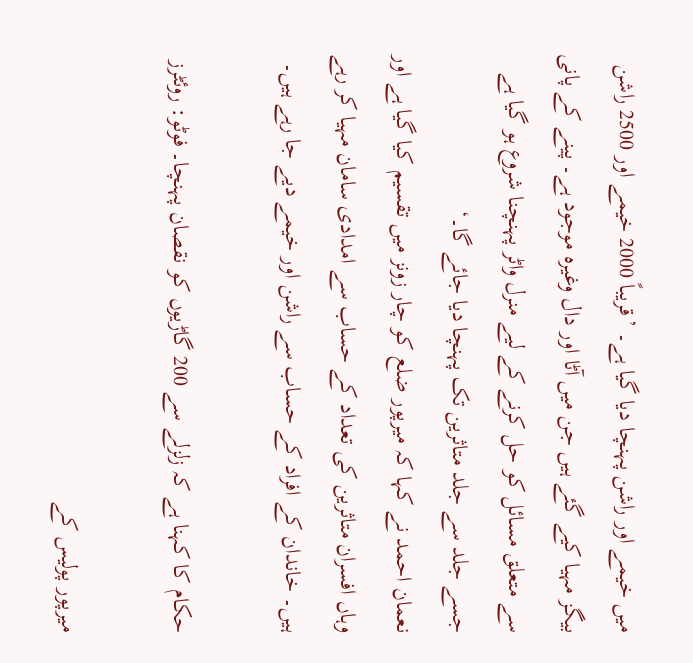میں خیمے اور راشن پہنچا دیا گیا ہے۔ ’قریباً 2000 خیمے اور 2500 راشن بیگز مہیا کیے گئے ہیں جن میں آٹا اور دال وغیرہ موجود ہے۔ پینے کے پانی سے متعلق مسائل کو حل کرنے کے لیے منرل واٹر پہنچنا شروع ہو گیا ہے جسے جلد سے جلد متاثرین تک پہنچا دیا جائے گا۔‘
نعمان احمد نے کہا کہ میرپور ضلع کو چار زونز میں تقسیم کیا گیا ہے اور وہاں افسران متاثرین کی تعداد کے حساب سے امدادی سامان مہیا کر رہے ہیں۔ خاندان کے افراد کے حساب سے راشن اور خیمے دیے جا رہے ہیں۔

حکام کا کہنا ہے کہ زلزلے سے 200 گاڑیوں کو نقصان پہنچا۔ فوٹو: روئٹرز

میرپور پولیس کے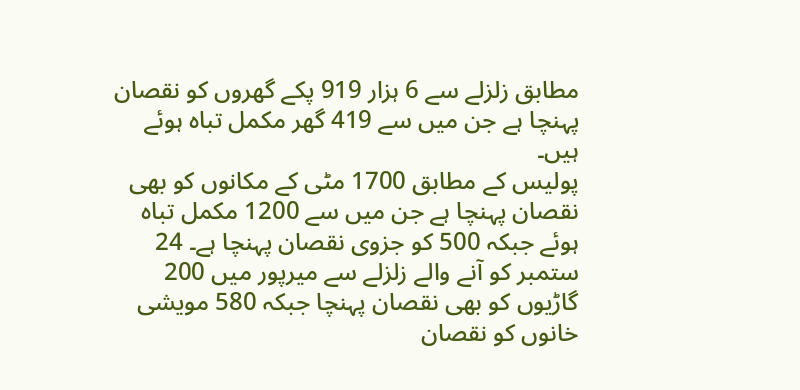مطابق زلزلے سے 6 ہزار 919 پکے گھروں کو نقصان پہنچا ہے جن میں سے 419 گھر مکمل تباہ ہوئے ہیں۔
پولیس کے مطابق 1700 مٹی کے مکانوں کو بھی نقصان پہنچا ہے جن میں سے 1200 مکمل تباہ ہوئے جبکہ 500 کو جزوی نقصان پہنچا ہے۔ 24 ستمبر کو آنے والے زلزلے سے میرپور میں 200 گاڑیوں کو بھی نقصان پہنچا جبکہ 580 مویشی خانوں کو نقصان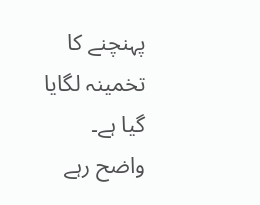پہنچنے کا تخمینہ لگایا گیا ہے۔
واضح رہے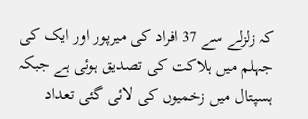کہ زلزلے سے 37 افراد کی میرپور اور ایک کی جہلم میں ہلاکت کی تصدیق ہوئی ہے جبکہ ہسپتال میں زخمیوں کی لائی گئی تعداد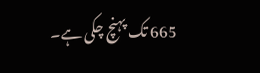665 تک پہنچ چکی ہے۔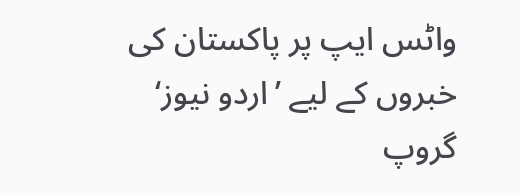واٹس ایپ پر پاکستان کی خبروں کے لیے ’اردو نیوز‘ گروپ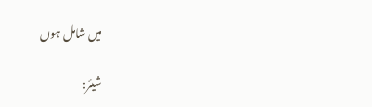میں شامل ہوں

شیئر: